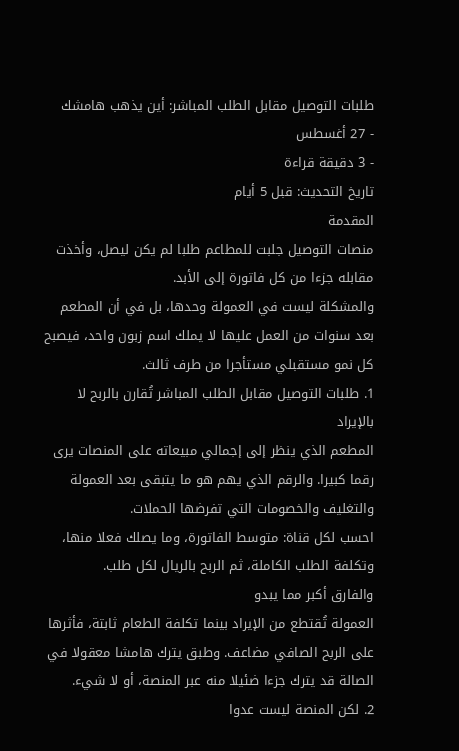طلبات التوصيل مقابل الطلب المباشر: أين يذهب هامشك
- 27 أغسطس
- 3 دقيقة قراءة
تاريخ التحديث: قبل 5 أيام
المقدمة
منصات التوصيل جلبت للمطاعم طلبا لم يكن ليصل، وأخذت مقابله جزءا من كل فاتورة إلى الأبد.
والمشكلة ليست في العمولة وحدها، بل في أن المطعم بعد سنوات من العمل عليها لا يملك اسم زبون واحد، فيصبح كل نمو مستقبلي مستأجرا من طرف ثالث.
1. طلبات التوصيل مقابل الطلب المباشر تُقارن بالربح لا بالإيراد
المطعم الذي ينظر إلى إجمالي مبيعاته على المنصات يرى رقما كبيرا. والرقم الذي يهم هو ما يتبقى بعد العمولة والتغليف والخصومات التي تفرضها الحملات.
احسب لكل قناة: متوسط الفاتورة، وما يصلك فعلا منها، وتكلفة الطلب الكاملة، ثم الربح بالريال لكل طلب.
والفارق أكبر مما يبدو
العمولة تُقتطع من الإيراد بينما تكلفة الطعام ثابتة، فأثرها على الربح الصافي مضاعف. وطبق يترك هامشا معقولا في الصالة قد يترك جزءا ضئيلا منه عبر المنصة، أو لا شيء.
2. لكن المنصة ليست عدوا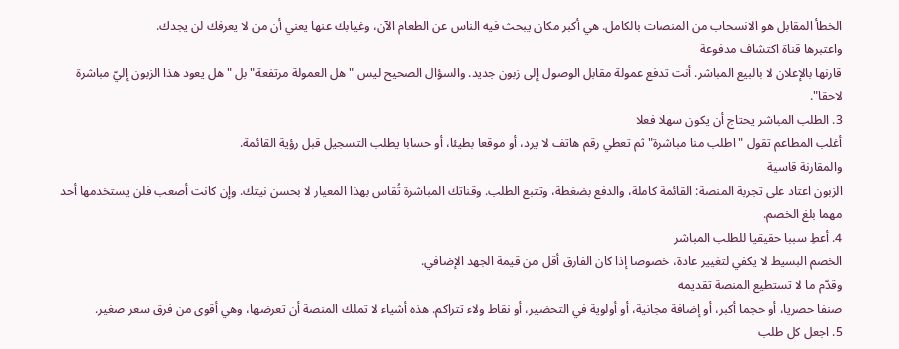الخطأ المقابل هو الانسحاب من المنصات بالكامل. هي أكبر مكان يبحث فيه الناس عن الطعام الآن، وغيابك عنها يعني أن من لا يعرفك لن يجدك.
واعتبرها قناة اكتشاف مدفوعة
قارنها بالإعلان لا بالبيع المباشر. أنت تدفع عمولة مقابل الوصول إلى زبون جديد. والسؤال الصحيح ليس "هل العمولة مرتفعة" بل "هل يعود هذا الزبون إليّ مباشرة لاحقا".
3. الطلب المباشر يحتاج أن يكون سهلا فعلا
أغلب المطاعم تقول "اطلب منا مباشرة" ثم تعطي رقم هاتف لا يرد، أو موقعا بطيئا، أو حسابا يطلب التسجيل قبل رؤية القائمة.
والمقارنة قاسية
الزبون اعتاد على تجربة المنصة: القائمة كاملة، والدفع بضغطة، وتتبع الطلب. وقناتك المباشرة تُقاس بهذا المعيار لا بحسن نيتك. وإن كانت أصعب فلن يستخدمها أحد مهما بلغ الخصم.
4. أعطِ سببا حقيقيا للطلب المباشر
الخصم البسيط لا يكفي لتغيير عادة، خصوصا إذا كان الفارق أقل من قيمة الجهد الإضافي.
وقدّم ما لا تستطيع المنصة تقديمه
صنفا حصريا، أو حجما أكبر، أو إضافة مجانية، أو أولوية في التحضير، أو نقاط ولاء تتراكم. هذه أشياء لا تملك المنصة أن تعرضها، وهي أقوى من فرق سعر صغير.
5. اجعل كل طلب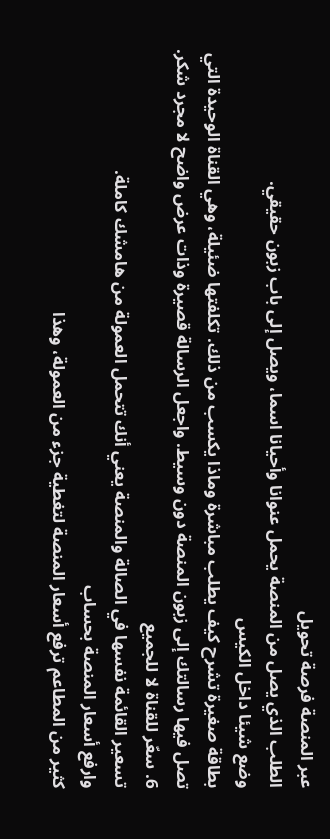عبر المنصة فرصة تحويل
الطلب الذي يصل من المنصة يحمل عنوانا وأحيانا اسما، ويصل إلى باب زبون حقيقي.
وضع شيئا داخل الكيس
بطاقة صغيرة تشرح كيف يطلب مباشرة وماذا يكسب من ذلك. تكلفتها ضئيلة، وهي القناة الوحيدة التي تصل فيها رسالتك إلى زبون المنصة دون وسيط. واجعل الرسالة قصيرة وذات عرض واضح لا مجرد شكر.
6. سعّر للقناة لا للجميع
تسعير القائمة نفسها في الصالة والمنصة يعني أنك تتحمل العمولة من هامشك كاملة.
وارفع أسعار المنصة بحساب
كثير من المطاعم ترفع أسعار المنصة لتغطية جزء من العمولة، وهذا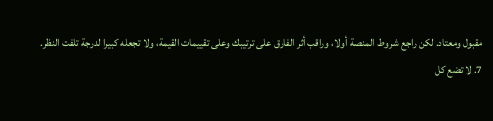مقبول ومعتاد. لكن راجع شروط المنصة أولا، وراقب أثر الفارق على ترتيبك وعلى تقييمات القيمة، ولا تجعله كبيرا لدرجة تلفت النظر.
7. لا تضع كل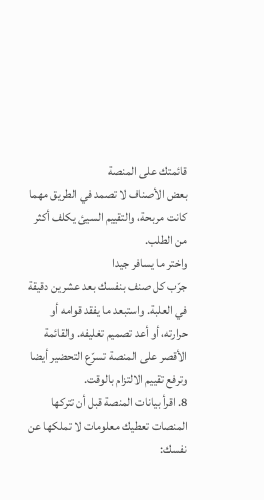قائمتك على المنصة
بعض الأصناف لا تصمد في الطريق مهما كانت مربحة، والتقييم السيئ يكلف أكثر من الطلب.
واختر ما يسافر جيدا
جرّب كل صنف بنفسك بعد عشرين دقيقة في العلبة. واستبعد ما يفقد قوامه أو حرارته، أو أعد تصميم تغليفه. والقائمة الأقصر على المنصة تسرّع التحضير أيضا وترفع تقييم الالتزام بالوقت.
8. اقرأ بيانات المنصة قبل أن تتركها
المنصات تعطيك معلومات لا تملكها عن نفسك: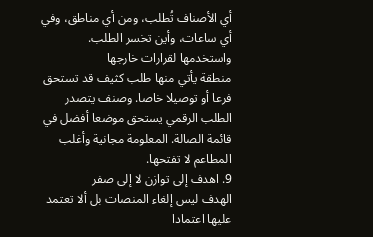أي الأصناف تُطلب، ومن أي مناطق، وفي أي ساعات، وأين تخسر الطلب.
واستخدمها لقرارات خارجها
منطقة يأتي منها طلب كثيف قد تستحق فرعا أو توصيلا خاصا. وصنف يتصدر الطلب الرقمي يستحق موضعا أفضل في قائمة الصالة. المعلومة مجانية وأغلب المطاعم لا تفتحها.
9. اهدف إلى توازن لا إلى صفر
الهدف ليس إلغاء المنصات بل ألا تعتمد عليها اعتمادا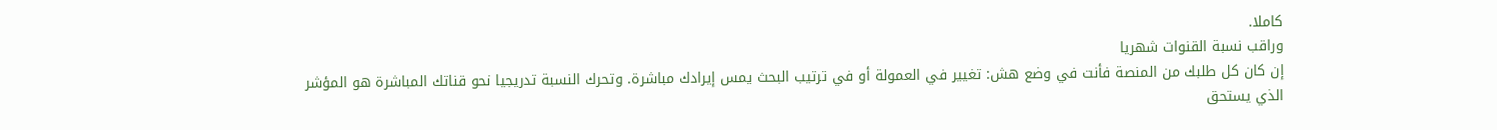كاملا.
وراقب نسبة القنوات شهريا
إن كان كل طلبك من المنصة فأنت في وضع هش: تغيير في العمولة أو في ترتيب البحث يمس إيرادك مباشرة. وتحرك النسبة تدريجيا نحو قناتك المباشرة هو المؤشر الذي يستحق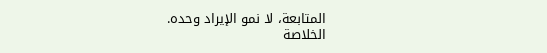المتابعة، لا نمو الإيراد وحده.
الخلاصة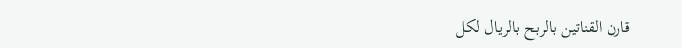قارن القناتين بالربح بالريال لكل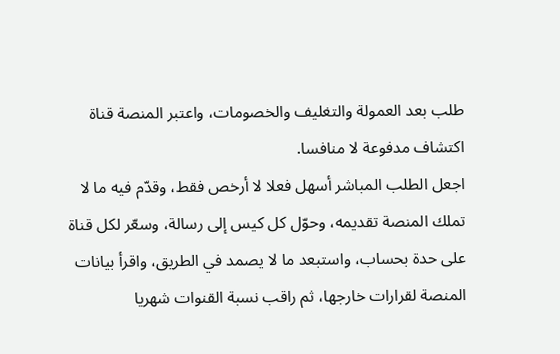طلب بعد العمولة والتغليف والخصومات، واعتبر المنصة قناة اكتشاف مدفوعة لا منافسا.
اجعل الطلب المباشر أسهل فعلا لا أرخص فقط، وقدّم فيه ما لا تملك المنصة تقديمه، وحوّل كل كيس إلى رسالة، وسعّر لكل قناة على حدة بحساب، واستبعد ما لا يصمد في الطريق، واقرأ بيانات المنصة لقرارات خارجها، ثم راقب نسبة القنوات شهريا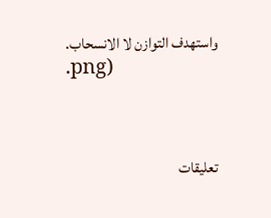واستهدف التوازن لا الانسحاب.
.png)



تعليقات